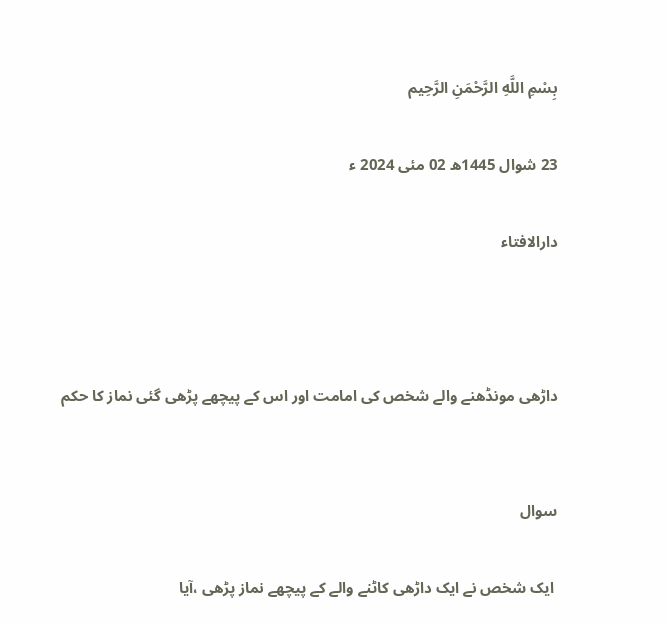بِسْمِ اللَّهِ الرَّحْمَنِ الرَّحِيم

23 شوال 1445ھ 02 مئی 2024 ء

دارالافتاء



داڑھی مونڈھنے والے شخص کی امامت اور اس کے پیچھے پڑھی گئی نماز کا حکم


سوال

 ایک شخص نے ایک داڑھی کاٹنے والے کے پیچھے نماز پڑھی ،آیا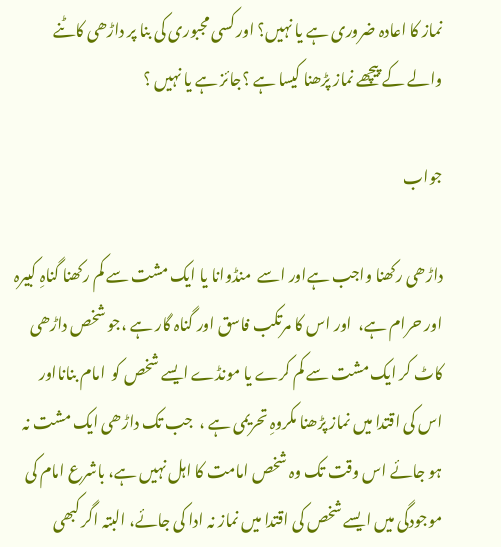نماز کا اعادہ ضروری ہے یا نہیں؟ اور کسی مجبوری کی بنا پر داڑھی کاٹنے والے کے پیچھے نماز پڑھنا کیسا ہے ؟جائز ہے یا نہیں ؟

جواب

داڑھی رکھنا واجب ہےاور اسے  منڈوانا یا ایک مشت سے کم رکھنا گناہِ کبیرہ اور حرام ہے،  اور اس کا مرتکب فاسق اور گناہ گار ہے ،جو شخص داڑھی کاٹ کر ایک مشت سے کم کرے یا مونڈے ایسے شخص کو  امام بنانااور  اس کی اقتدا میں نماز پڑھنا مکروہِ تحریمی ہے ،  جب تک داڑھی ایک مشت نہ ہو جائے اس وقت تک وہ شخص امامت کا اہل نہیں ہے، باشرع امام کی موجودگی میں ایسے شخص کی اقتدا میں نماز نہ ادا کی جائے، البتہ اگر کبھی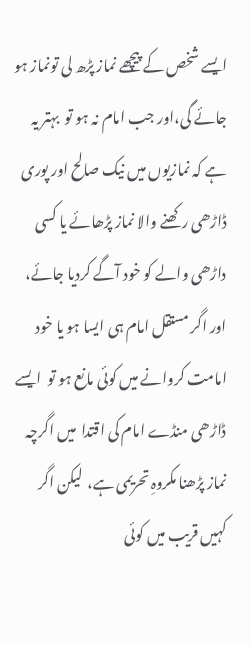ایسے شخص کے پیچھے نماز پڑھ لی تونماز ہو جائے گی،اور جب امام نہ ہو تو  بہتر یہ ہے کہ نمازیوں میں نیک صالح اور پوری ڈاڑھی رکھنے والا نماز پڑھائے یا کسی داڑھی والے کو خود آگے کردیا جائے، اور اگر مستقل امام ہی ایسا ہو یا خود امامت کروانے میں کوئی مانع ہو تو  ایسے  ڈاڑھی منڈے امام کی اقتدا  میں اگرچہ نماز پڑھنا مکروہِ تحریمی ہے،  لیکن اگر کہیں قریب میں کوئی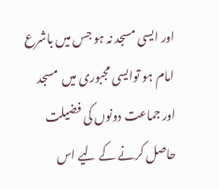اور ایسی مسجد نہ ہو جس میں باشرع امام ہو توایسی مجبوری میں  مسجد اور جماعت دونوں کی فضیلت حاصل کرنے کے لیے اس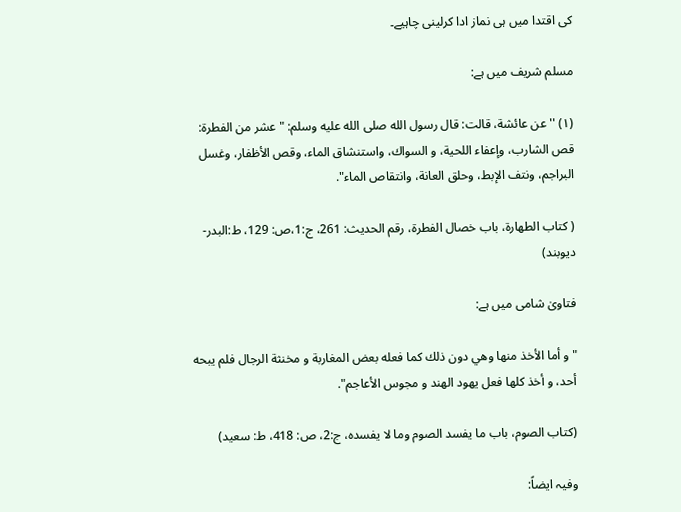کی اقتدا میں ہی نماز ادا کرلینی چاہیے۔

مسلم شریف میں ہے:

(۱) '' عن عائشة، قالت: قال رسول الله صلى الله عليه وسلم: " عشر من الفطرة: قص الشارب، وإعفاء اللحية، و السواك، واستنشاق الماء، وقص الأظفار، وغسل البراجم، ونتف الإبط، وحلق العانة، وانتقاص الماء".

( کتاب الطهارة، باب خصال الفطرة، رقم الحدیث: 261، ج:1،ص: 129، ط:البدر- دیوبند)

فتاویٰ شامی میں ہے:

"و أما الأخذ منها وهي دون ذلك كما فعله بعض المغاربة و مخنثة الرجال فلم يبحه أحد، و أخذ كلها فعل يهود الهند و مجوس الأعاجم".

(كتاب الصوم، ‌‌باب ما يفسد الصوم وما لا يفسده، ج:2، ص: 418، ط: سعيد)

وفیہ ایضاً: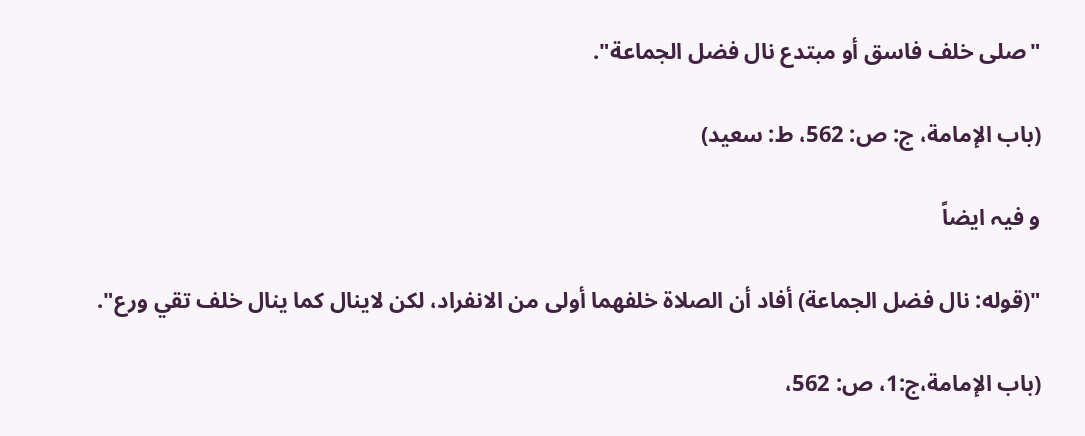"صلى خلف فاسق أو مبتدع نال فضل الجماعة".

(باب الإمامة، ج: ص: 562، ط: سعید)

و فیہ ایضاً

"(قوله: نال فضل الجماعة) أفاد أن الصلاة خلفهما أولى من الانفراد، لكن لاينال كما ينال خلف تقي ورع".

(باب الإمامة،ج:1، ص: 562،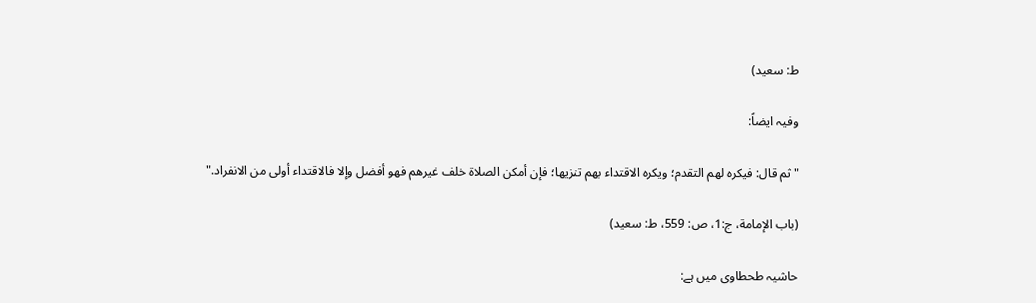ط: سعيد)

وفیہ ایضاً:

"ثم قال: فيكره ‌لهم ‌التقدم؛ ويكره الاقتداء بهم تنزيها؛ فإن أمكن الصلاة خلف غيرهم فهو أفضل وإلا فالاقتداء أولى من الانفراد."

(باب الإمامة، ج:1، ص: 559، ط: سعید)

حاشیہ طحطاوی میں ہے: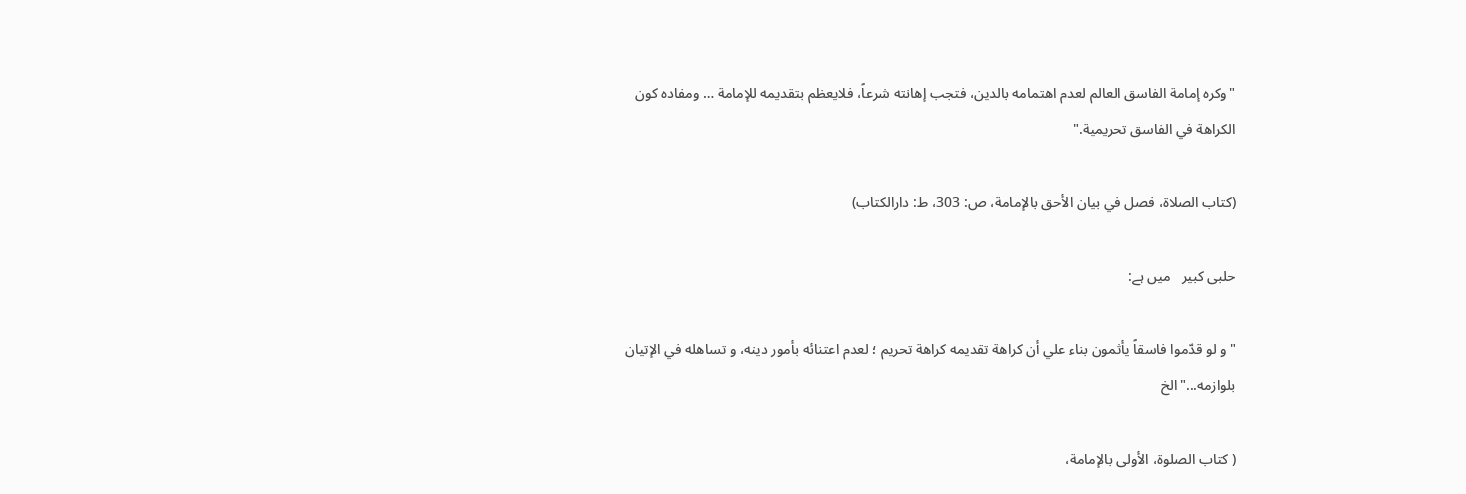"وکره إمامة الفاسق العالم لعدم اهتمامه بالدین، فتجب إهانته شرعاً، فلایعظم بتقدیمه للإمامة … ومفاده کون الکراهة في الفاسق تحریمیة."

(كتاب الصلاة، فصل في بیان الأحق بالإمامة، ص: 303، ط: دارالکتاب)

حلبی کبیر   میں ہے:

"و لو قدّموا فاسقاً يأثمون بناء علي أن كراهة تقديمه كراهة تحريم ؛ لعدم اعتنائه بأمور دينه، و تساهله في الإتيان بلوازمه..."الخ

( كتاب الصلوة، الأولی بالإمامة،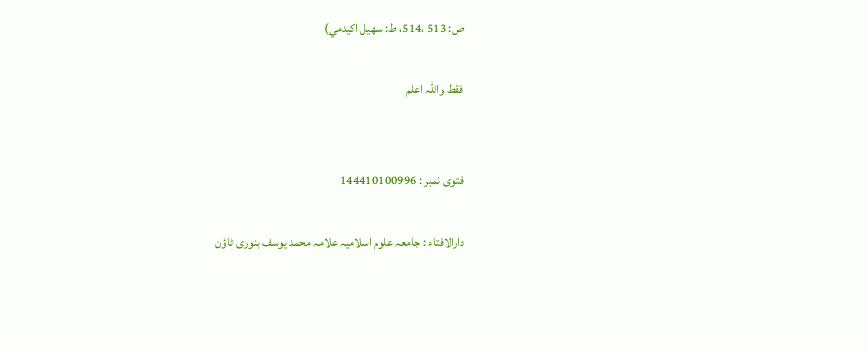ص: 513 ،514، ط: سهيل اكيدمي)

فقط واللہ اعلم


فتوی نمبر : 144410100996

دارالافتاء : جامعہ علوم اسلامیہ علامہ محمد یوسف بنوری ٹاؤن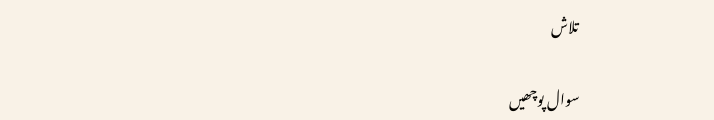تلاش

سوال پوچھیں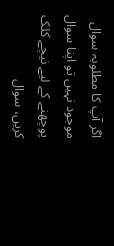اگر آپ کا مطلوبہ سوال موجود نہیں تو اپنا سوال پوچھنے کے لیے نیچے کلک کریں، سوال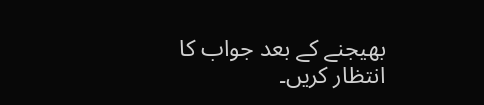بھیجنے کے بعد جواب کا انتظار کریں۔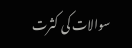سوالات کی کثرت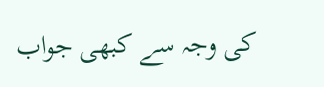کی وجہ سے کبھی جواب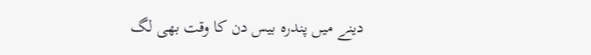دینے میں پندرہ بیس دن کا وقت بھی لگ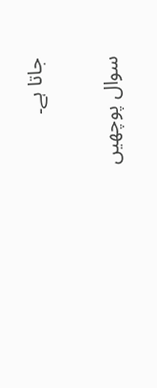جاتا ہے۔

سوال پوچھیں